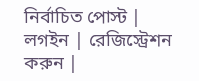নির্বাচিত পোস্ট | লগইন | রেজিস্ট্রেশন করুন |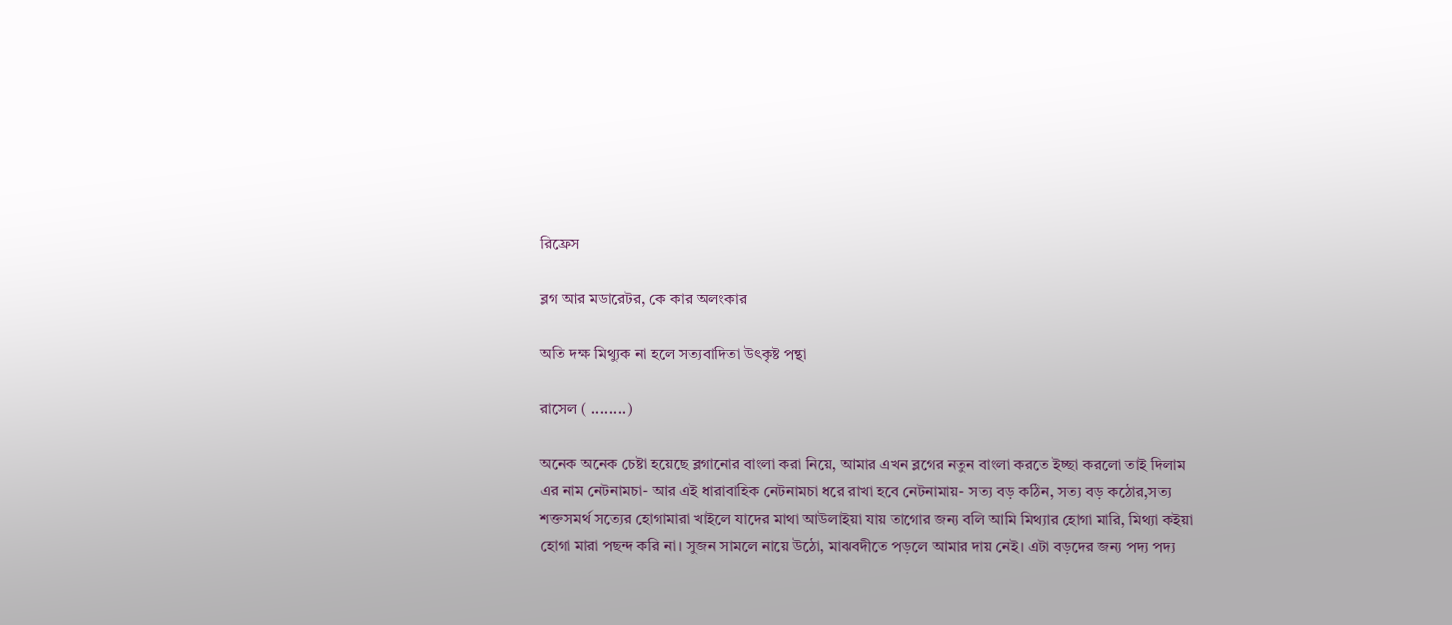রিফ্রেস

ব্লগ আর মডারেটর, কে কার অলংকার

অতি দক্ষ মিথ্যুক না হলে সত্যবাদিতা উৎকৃষ্ট পন্থা

রাসেল ( ........)

অনেক অনেক চেষ্টা হয়েছে ব্লগানোর বাংলা করা নিয়ে, আমার এখন ব্লগের নতুন বাংলা করতে ইচ্ছা করলো তাই দিলাম এর নাম নেটনামচা- আর এই ধারাবাহিক নেটনামচা ধরে রাখা হবে নেটনামায়- সত্য বড় কঠিন, সত্য বড় কঠোর,সত্য শক্তসমর্থ সত্যের হোগামারা খাইলে যাদের মাথা আউলাইয়া যায় তাগোর জন্য বলি আমি মিথ্যার হোগা মারি, মিথ্যা কইয়া হোগা মারা পছন্দ করি না। সুজন সামলে নায়ে উঠো, মাঝবদীতে পড়লে আমার দায় নেই। এটা বড়দের জন্য পদ্য পদ্য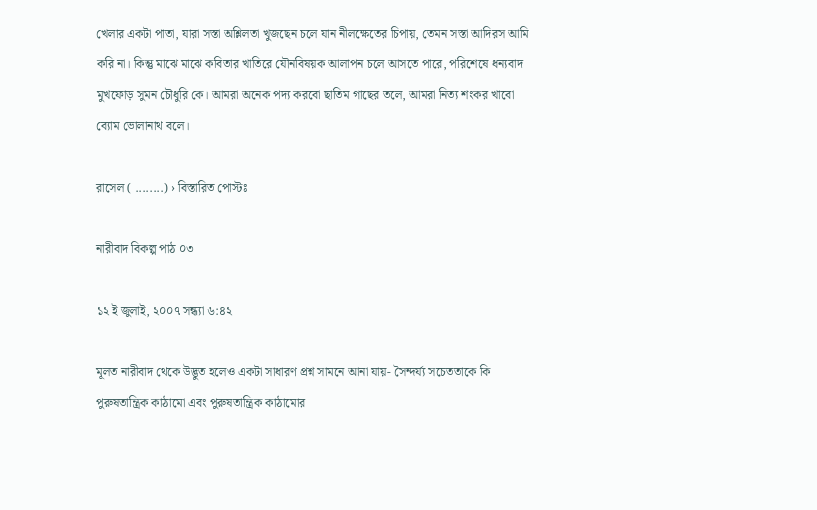খেলার একটা পাতা, যারা সস্তা অশ্লিলতা খুজছেন চলে যান নীলক্ষেতের চিপায়, তেমন সস্তা আদিরস আমি করি না। কিন্তু মাঝে মাঝে কবিতার খাতিরে যৌনবিষয়ক আলাপন চলে আসতে পারে, পরিশেষে ধন্যবাদ মুখফোড় সুমন চৌধুরি কে। আমরা অনেক পদ্য করবো ছাতিম গাছের তলে, আমরা নিত্য শংকর খাবো ব্যোম ভোলানাথ বলে।

রাসেল ( ........) › বিস্তারিত পোস্টঃ

নারীবাদ বিকল্প পাঠ ০৩

১২ ই জুলাই, ২০০৭ সন্ধ্যা ৬:৪২

মূলত নারীবাদ থেকে উদ্ভুত হলেও একটা সাধারণ প্রশ্ন সামনে আনা যায়- সৈন্দর্য্য সচেততাকে কি পুরুষতান্ত্রিক কাঠামো এবং পুরুষতান্ত্রিক কাঠামোর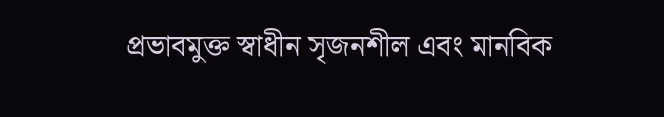প্রভাবমুক্ত স্বাধীন সৃজনশীল এবং মানবিক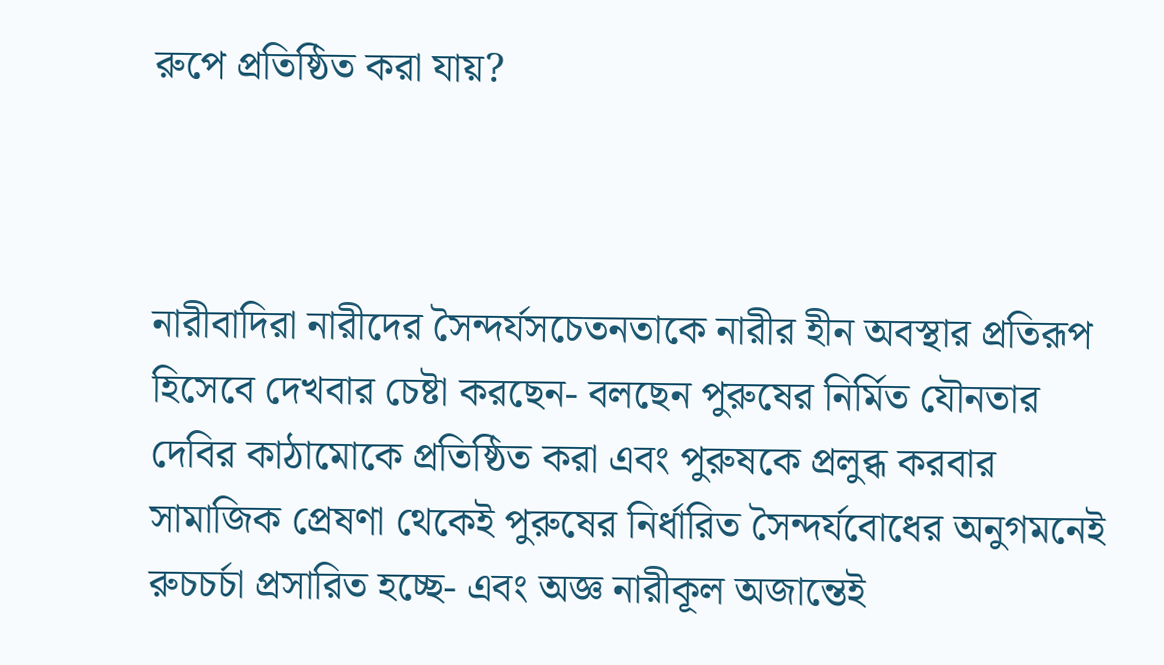রুপে প্রতিষ্ঠিত করা যায়?



নারীবাদিরা নারীদের সৈন্দর্যসচেতনতাকে নারীর হীন অবস্থার প্রতিরূপ হিসেবে দেখবার চেষ্টা করছেন- বলছেন পুরুষের নির্মিত যৌনতার দেবির কাঠামোকে প্রতিষ্ঠিত করা এবং পুরুষকে প্রলুব্ধ করবার সামাজিক প্রেষণা থেকেই পুরুষের নির্ধারিত সৈন্দর্যবোধের অনুগমনেই রুচচর্চা প্রসারিত হচ্ছে- এবং অজ্ঞ নারীকূল অজান্তেই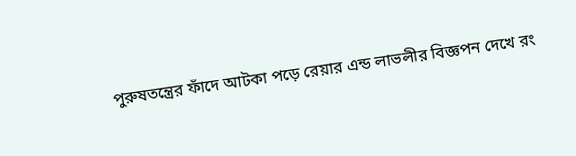পুরুষতন্ত্রের ফাঁদে আটকা পড়ে রেয়ার এন্ড লাভলীর বিজ্ঞপন দেখে রং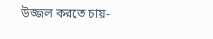উজ্জল করতে চায়-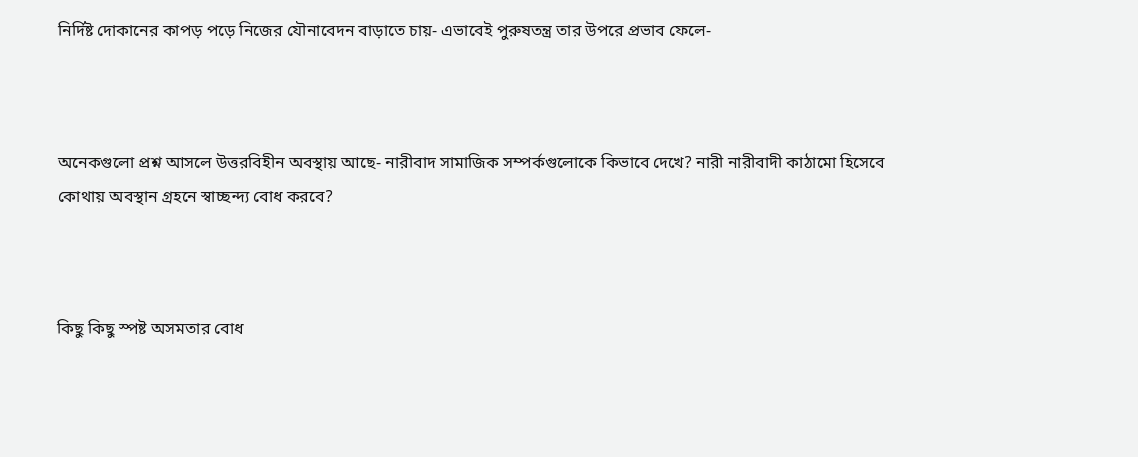নির্দিষ্ট দোকানের কাপড় পড়ে নিজের যৌনাবেদন বাড়াতে চায়- এভাবেই পুরুষতন্ত্র তার উপরে প্রভাব ফেলে-



অনেকগুলো প্রশ্ন আসলে উত্তরবিহীন অবস্থায় আছে- নারীবাদ সামাজিক সম্পর্কগুলোকে কিভাবে দেখে? নারী নারীবাদী কাঠামো হিসেবে কোথায় অবস্থান গ্রহনে স্বাচ্ছন্দ্য বোধ করবে?



কিছু কিছু স্পষ্ট অসমতার বোধ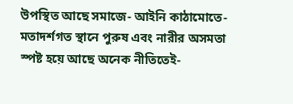উপস্থিত আছে সমাজে- আইনি কাঠামোতে-মতাদর্শগত স্থানে পুরুষ এবং নারীর অসমতা স্পষ্ট হয়ে আছে অনেক নীতিতেই-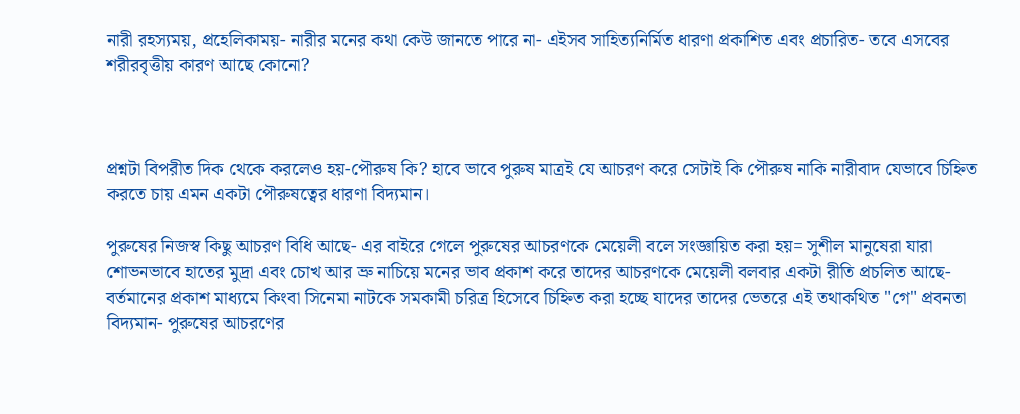নারী রহস্যময়, প্রহেলিকাময়- নারীর মনের কথা কেউ জানতে পারে না- এইসব সাহিত্যনির্মিত ধারণা প্রকাশিত এবং প্রচারিত- তবে এসবের শরীরবৃত্তীয় কারণ আছে কোনো?



প্রশ্নটা বিপরীত দিক থেকে করলেও হয়-পৌরুষ কি? হাবে ভাবে পুরুষ মাত্রই যে আচরণ করে সেটাই কি পৌরুষ নাকি নারীবাদ যেভাবে চিহ্নিত করতে চায় এমন একটা পৌরুষত্বের ধারণা বিদ্যমান।

পুরুষের নিজস্ব কিছু আচরণ বিধি আছে- এর বাইরে গেলে পুরুষের আচরণকে মেয়েলী বলে সংজ্ঞায়িত করা হয়= সুশীল মানুষেরা যারা শোভনভাবে হাতের মুদ্রা এবং চোখ আর ভ্রু নাচিয়ে মনের ভাব প্রকাশ করে তাদের আচরণকে মেয়েলী বলবার একটা রীতি প্রচলিত আছে- বর্তমানের প্রকাশ মাধ্যমে কিংবা সিনেমা নাটকে সমকামী চরিত্র হিসেবে চিহ্নিত করা হচ্ছে যাদের তাদের ভেতরে এই তথাকথিত "গে" প্রবনতা বিদ্যমান- পুরুষের আচরণের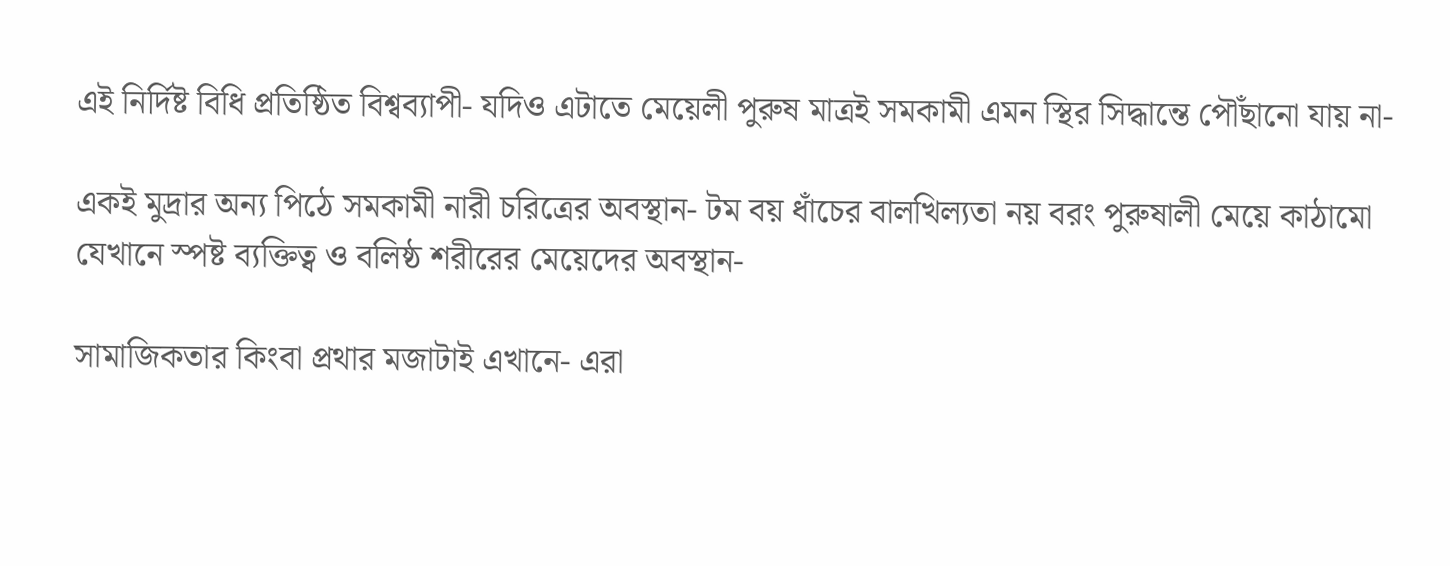এই নির্দিষ্ট বিধি প্রতিষ্ঠিত বিশ্বব্যাপী- যদিও এটাতে মেয়েলী পুরুষ মাত্রই সমকামী এমন স্থির সিদ্ধান্তে পৌঁছানো যায় না-

একই মুদ্রার অন্য পিঠে সমকামী নারী চরিত্রের অবস্থান- টম বয় ধাঁচের বালখিল্যতা নয় বরং পুরুষালী মেয়ে কাঠামো যেখানে স্পষ্ট ব্যক্তিত্ব ও বলিষ্ঠ শরীরের মেয়েদের অবস্থান-

সামাজিকতার কিংবা প্রথার মজাটাই এখানে- এরা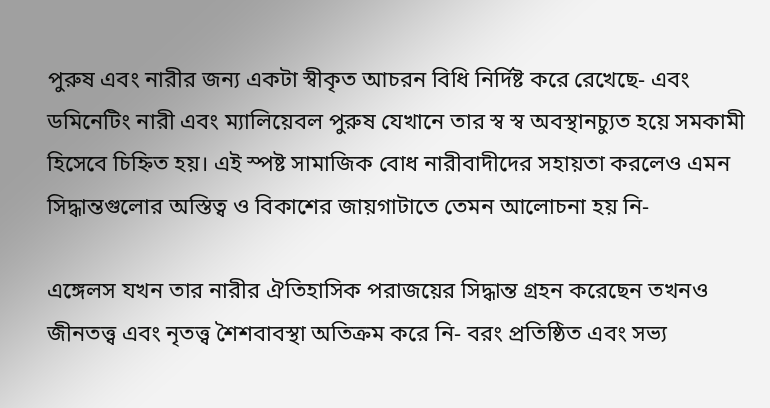পুরুষ এবং নারীর জন্য একটা স্বীকৃত আচরন বিধি নির্দিষ্ট করে রেখেছে- এবং ডমিনেটিং নারী এবং ম্যালিয়েবল পুরুষ যেখানে তার স্ব স্ব অবস্থানচ্যুত হয়ে সমকামী হিসেবে চিহ্নিত হয়। এই স্পষ্ট সামাজিক বোধ নারীবাদীদের সহায়তা করলেও এমন সিদ্ধান্তগুলোর অস্তিত্ব ও বিকাশের জায়গাটাতে তেমন আলোচনা হয় নি-

এঙ্গেলস যখন তার নারীর ঐতিহাসিক পরাজয়ের সিদ্ধান্ত গ্রহন করেছেন তখনও জীনতত্ত্ব এবং নৃতত্ত্ব শৈশবাবস্থা অতিক্রম করে নি- বরং প্রতিষ্ঠিত এবং সভ্য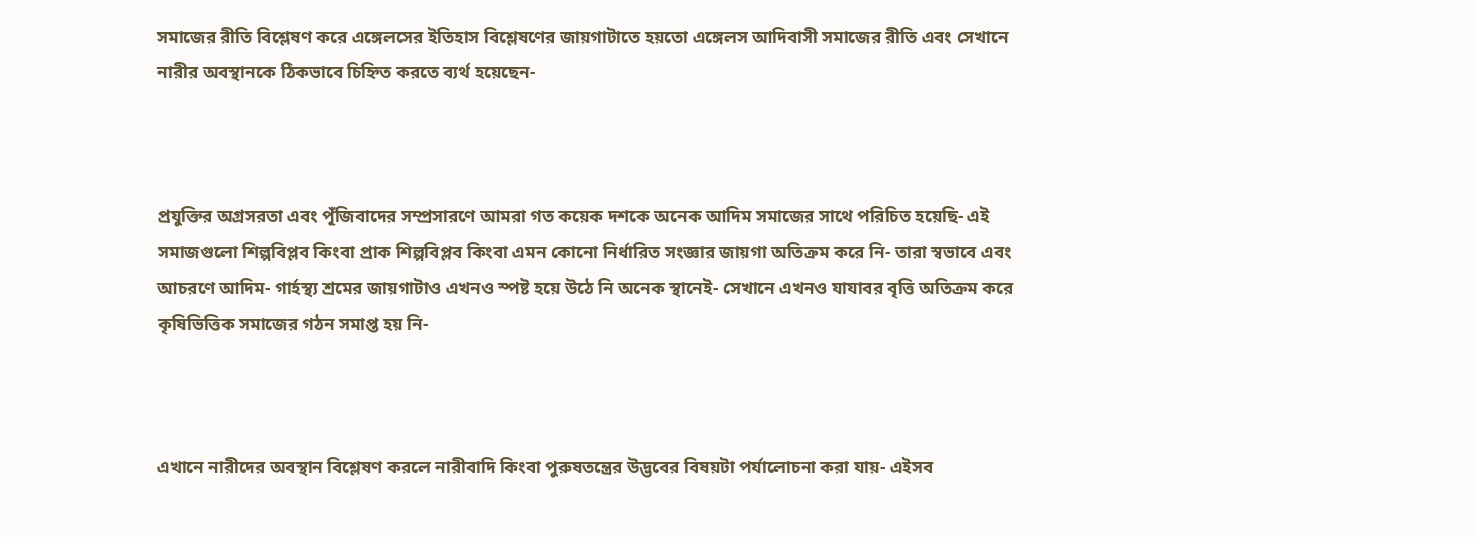সমাজের রীতি বিশ্লেষণ করে এঙ্গেলসের ইতিহাস বিশ্লেষণের জায়গাটাতে হয়তো এঙ্গেলস আদিবাসী সমাজের রীতি এবং সেখানে নারীর অবস্থানকে ঠিকভাবে চিহ্নিত করতে ব্যর্থ হয়েছেন-



প্রযুক্তির অগ্রসরতা এবং পূঁজিবাদের সম্প্রসারণে আমরা গত কয়েক দশকে অনেক আদিম সমাজের সাথে পরিচিত হয়েছি- এই সমাজগুলো শিল্পবিপ্লব কিংবা প্রাক শিল্পবিপ্লব কিংবা এমন কোনো নির্ধারিত সংজ্ঞার জায়গা অতিক্রম করে নি- তারা স্বভাবে এবং আচরণে আদিম- গার্হস্থ্য শ্রমের জায়গাটাও এখনও স্পষ্ট হয়ে উঠে নি অনেক স্থানেই- সেখানে এখনও যাযাবর বৃত্তি অতিক্রম করে কৃষিভিত্তিক সমাজের গঠন সমাপ্ত হয় নি-



এখানে নারীদের অবস্থান বিশ্লেষণ করলে নারীবাদি কিংবা পুরুষতন্ত্রের উদ্ভবের বিষয়টা পর্যালোচনা করা যায়- এইসব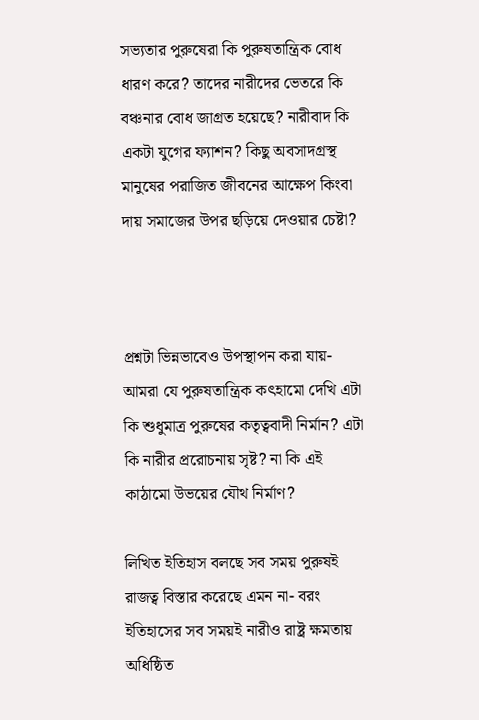সভ্যতার পুরুষেরা কি পুরুষতান্ত্রিক বোধ ধারণ করে? তাদের নারীদের ভেতরে কি বঞ্চনার বোধ জাগ্রত হয়েছে? নারীবাদ কি একটা যুগের ফ্যাশন? কিছু অবসাদগ্রস্থ মানুষের পরাজিত জীবনের আক্ষেপ কিংবা দায় সমাজের উপর ছড়িয়ে দেওয়ার চেষ্টা?



প্রশ্নটা ভিন্নভাবেও উপস্থাপন করা যায়- আমরা যে পুরুষতান্ত্রিক কৎহামো দেখি এটা কি শুধুমাত্র পুরুষের কতৃত্ববাদী নির্মান? এটা কি নারীর প্ররোচনায় সৃষ্ট? না কি এই কাঠামো উভয়ের যৌথ নির্মাণ?

লিখিত ইতিহাস বলছে সব সময় পুরুষই রাজত্ব বিস্তার করেছে এমন না- বরং ইতিহাসের সব সময়ই নারীও রাষ্ট্র ক্ষমতায় অধিষ্ঠিত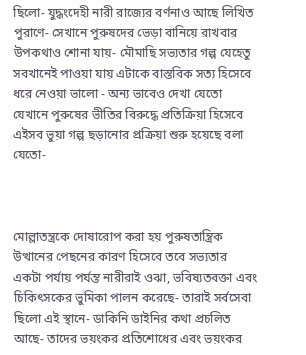ছিলো- যুদ্ধংদেহী নারী রাজ্যের বর্ণনাও আছে লিখিত পুরাণে- সেখানে পুরুষদের ভেড়া বানিয়ে রাখবার উপকথাও শোনা যায়- মৌমাছি সভ্যতার গল্প যেহেতু সবখানেই পাওয়া যায় এটাকে বাস্তবিক সত্য হিসেবে ধরে নেওয়া ভালো - অন্য ভাবেও দেখা যেতো যেখানে পুরুষের ভীতির বিরুদ্ধে প্রতিক্রিয়া হিসেবে এইসব ভুয়া গল্প ছড়ানোর প্রক্রিয়া শুরু হয়েছে বলা যেতো-



মোল্লাতন্ত্রকে দোষারোপ করা হয় পুরুষতান্ত্রিক উত্থানের পেছনের কারণ হিসেবে তবে সভ্যতার একটা পর্যায় পর্যন্ত নারীরাই ওঝা, ভবিষ্যতবক্তা এবং চিকিৎসকের ভুমিকা পালন করেছে- তারাই সর্বসেবা ছিলো এই স্থানে- ডাকিনি ডাইনির কথা প্রচলিত আছে- তাদের ভয়ংকর প্রতিশোধের এবং ভয়ংকর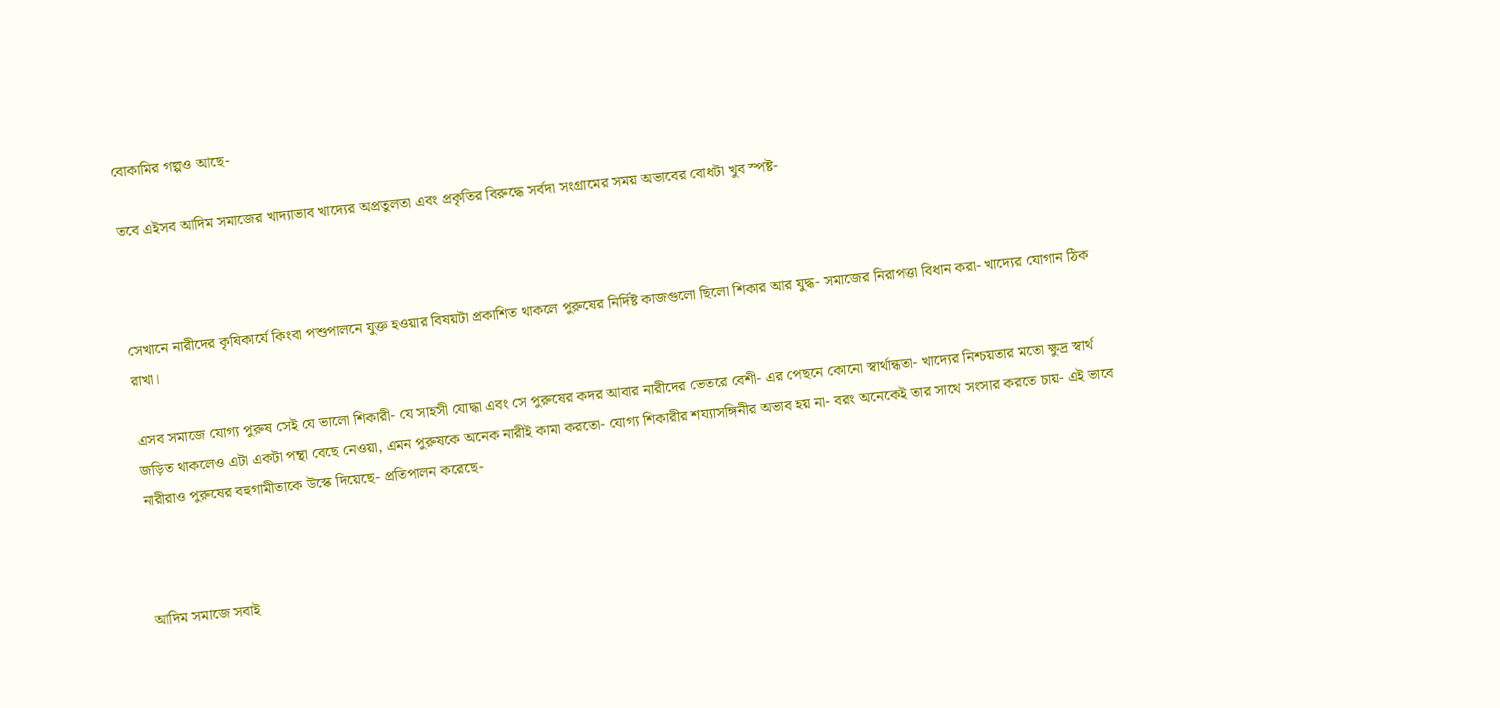বোকামির গল্পও আছে-

তবে এইসব আদিম সমাজের খাদ্যাভাব খাদ্যের অপ্রতুলতা এবং প্রকৃতির বিরুদ্ধে সর্বদা সংগ্রামের সময় অভাবের বোধটা খুব স্পষ্ট-



সেখানে নারীদের কৃষিকার্যে কিংবা পশুপালনে যুক্ত হওয়ার বিষয়টা প্রকাশিত থাকলে পুরুষের নির্দিষ্ট কাজগুলো ছিলো শিকার আর যুদ্ধ- সমাজের নিরাপত্তা বিধান করা- খাদ্যের যোগান ঠিক রাখা।

এসব সমাজে যোগ্য পুরুষ সেই যে ভালো শিকারী- যে সাহসী যোদ্ধা এবং সে পুরুষের কদর আবার নারীদের ভেতরে বেশী- এর পেছনে কোনো স্বার্থান্ধতা- খাদ্যের নিশ্চয়তার মতো ক্ষুদ্র স্বার্থ জড়িত থাকলেও এটা একটা পন্থা বেছে নেওয়া, এমন পুরুষকে অনেক নারীই কামা করতো- যোগ্য শিকারীর শয্যাসঙ্গিনীর অভাব হয় না- বরং অনেকেই তার সাথে সংসার করতে চায়- এই ভাবে নারীরাও পুরুষের বহুগামীতাকে উস্কে দিয়েছে- প্রতিপালন করেছে-



আদিম সমাজে সবাই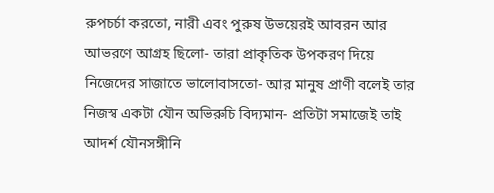রুপচর্চা করতো, নারী এবং পুরুষ উভয়েরই আবরন আর আভরণে আগ্রহ ছিলো- তারা প্রাকৃতিক উপকরণ দিয়ে নিজেদের সাজাতে ভালোবাসতো- আর মানুষ প্রাণী বলেই তার নিজস্ব একটা যৌন অভিরুচি বিদ্যমান- প্রতিটা সমাজেই তাই আদর্শ যৌনসঙ্গীনি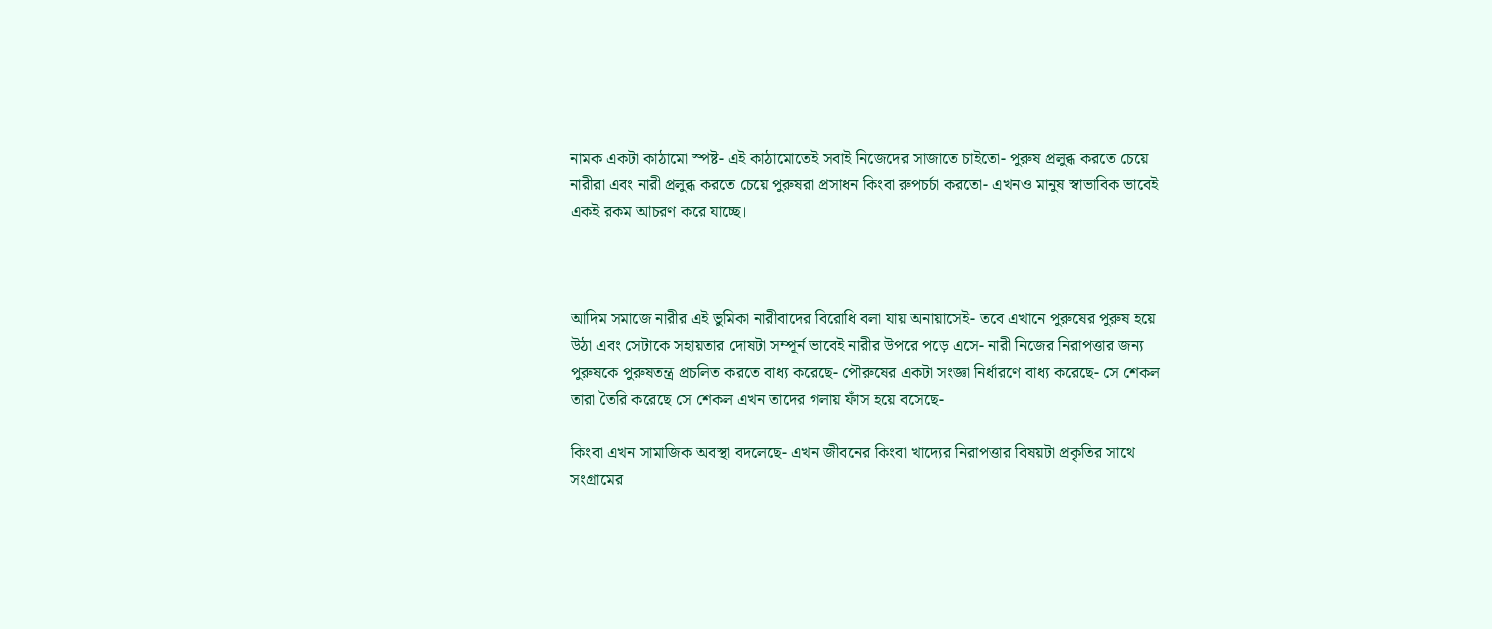নামক একটা কাঠামো স্পষ্ট- এই কাঠামোতেই সবাই নিজেদের সাজাতে চাইতো- পুরুষ প্রলুব্ধ করতে চেয়ে নারীরা এবং নারী প্রলুব্ধ করতে চেয়ে পুরুষরা প্রসাধন কিংবা রুপচর্চা করতো- এখনও মানুষ স্বাভাবিক ভাবেই একই রকম আচরণ করে যাচ্ছে।



আদিম সমাজে নারীর এই ভুমিকা নারীবাদের বিরোধি বলা যায় অনায়াসেই- তবে এখানে পুরুষের পুরুষ হয়ে উঠা এবং সেটাকে সহায়তার দোষটা সম্পূর্ন ভাবেই নারীর উপরে পড়ে এসে- নারী নিজের নিরাপত্তার জন্য পুরুষকে পুরুষতন্ত্র প্রচলিত করতে বাধ্য করেছে- পৌরুষের একটা সংজ্ঞা নির্ধারণে বাধ্য করেছে- সে শেকল তারা তৈরি করেছে সে শেকল এখন তাদের গলায় ফাঁস হয়ে বসেছে-

কিংবা এখন সামাজিক অবস্থা বদলেছে- এখন জীবনের কিংবা খাদ্যের নিরাপত্তার বিষয়টা প্রকৃতির সাথে সংগ্রামের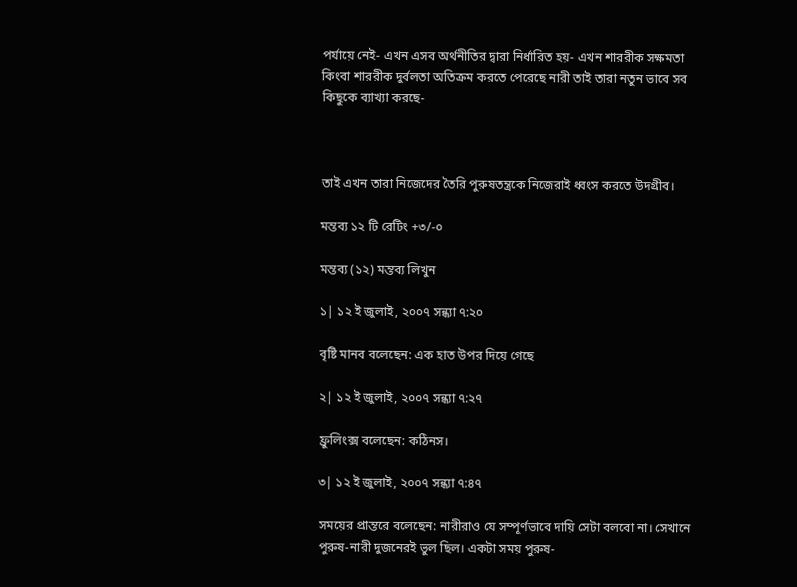পর্যায়ে নেই- এখন এসব অর্থনীতির দ্বারা নির্ধারিত হয়- এখন শাররীক সক্ষমতা কিংবা শাররীক দুর্বলতা অতিক্রম করতে পেরেছে নারী তাই তারা নতুন ভাবে সব কিছুকে ব্যাখ্যা করছে-



তাই এখন তারা নিজেদের তৈরি পুরুষতন্ত্রকে নিজেরাই ধ্বংস করতে উদগ্রীব।

মন্তব্য ১২ টি রেটিং +৩/-০

মন্তব্য (১২) মন্তব্য লিখুন

১| ১২ ই জুলাই, ২০০৭ সন্ধ্যা ৭:২০

বৃষ্টি মানব বলেছেন: এক হাত উপর দিয়ে গেছে

২| ১২ ই জুলাই, ২০০৭ সন্ধ্যা ৭:২৭

ফ্রুলিংক্স বলেছেন: কঠিনস।

৩| ১২ ই জুলাই, ২০০৭ সন্ধ্যা ৭:৪৭

সময়ের প্রান্তরে বলেছেন: নারীরাও যে সম্পূর্ণভাবে দায়ি সেটা বলবো না। সেখানে পুরুষ-নারী দুজনেরই ভুল ছিল। একটা সময় পুরুষ-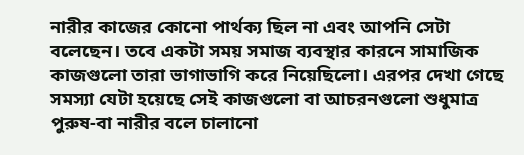নারীর কাজের কোনো পার্থক্য ছিল না এবং আপনি সেটা বলেছেন। তবে একটা সময় সমাজ ব্যবস্থার কারনে সামাজিক কাজগুলো তারা ভাগাভাগি করে নিয়েছিলো। এরপর দেখা গেছে সমস্যা যেটা হয়েছে সেই কাজগুলো বা আচরনগুলো শুধুমাত্র পুরুষ-বা নারীর বলে চালানো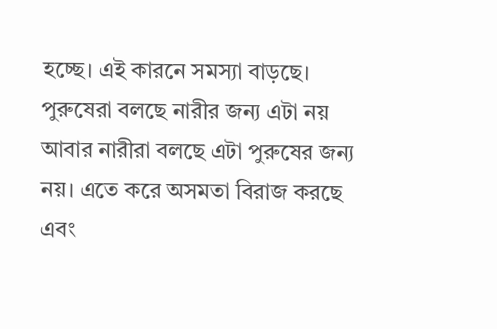হচ্ছে। এই কারনে সমস্যা বাড়ছে। পুরুষেরা বলছে নারীর জন্য এটা নয় আবার নারীরা বলছে এটা পুরুষের জন্য নয়। এতে করে অসমতা বিরাজ করছে এবং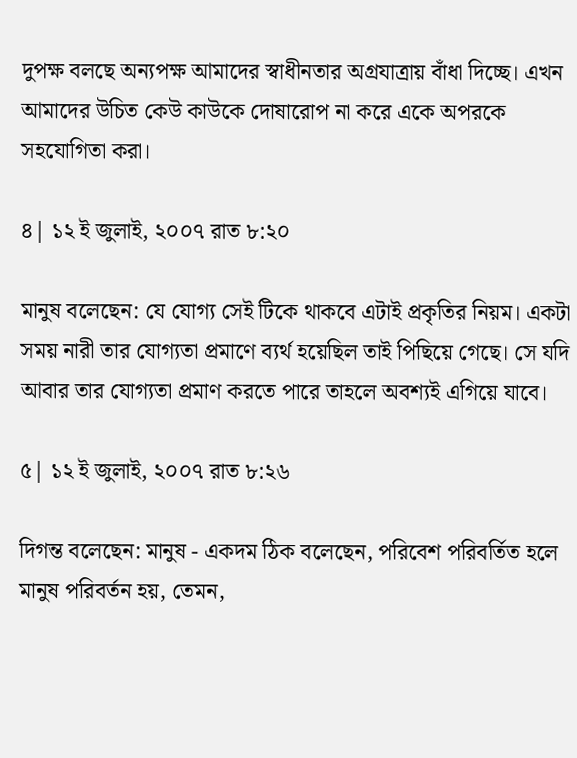দুপক্ষ বলছে অন্যপক্ষ আমাদের স্বাধীনতার অগ্রযাত্রায় বাঁধা দিচ্ছে। এখন আমাদের উচিত কেউ কাউকে দোষারোপ না করে একে অপরকে সহযোগিতা করা।

৪| ১২ ই জুলাই, ২০০৭ রাত ৮:২০

মানুষ বলেছেন: যে যোগ্য সেই টিকে থাকবে এটাই প্রকৃতির নিয়ম। একটা সময় নারী তার যোগ্যতা প্রমাণে ব্যর্থ হয়েছিল তাই পিছিয়ে গেছে। সে যদি আবার তার যোগ্যতা প্রমাণ করতে পারে তাহলে অবশ্যই এগিয়ে যাবে।

৫| ১২ ই জুলাই, ২০০৭ রাত ৮:২৬

দিগন্ত বলেছেন: মানুষ - একদম ঠিক বলেছেন, পরিবেশ পরিবর্তিত হলে মানুষ পরিবর্তন হয়, তেমন,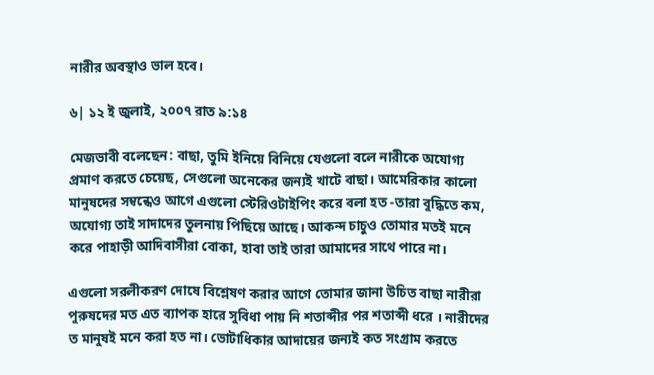নারীর অবস্থাও ভাল হবে।

৬| ১২ ই জুলাই, ২০০৭ রাত ৯:১৪

মেজভাবী বলেছেন: বাছা, তুমি ইনিয়ে বিনিয়ে যেগুলো বলে নারীকে অযোগ্য প্রমাণ করতে চেয়েছ, সেগুলো অনেকের জন্যই খাটে বাছা। আমেরিকার কালো মানুষদের সম্বন্ধেও আগে এগুলো স্টেরিওটাইপিং করে বলা হত -তারা বুদ্ধিতে কম, অযোগ্য তাই সাদাদের তুলনায় পিছিয়ে আছে। আকন্দ চাচুও তোমার মতই মনে করে পাহাড়ী আদিবাসীরা বোকা, হাবা তাই তারা আমাদের সাথে পারে না।

এগুলো সরলীকরণ দোষে বিশ্লেষণ করার আগে তোমার জানা উচিত বাছা নারীরা পুরুষদের মত এত ব্যাপক হারে সুবিধা পায় নি শতাব্দীর পর শতাব্দী ধরে । নারীদের ত মানুষই মনে করা হত না। ভোটাধিকার আদায়ের জন্যই কত সংগ্রাম করতে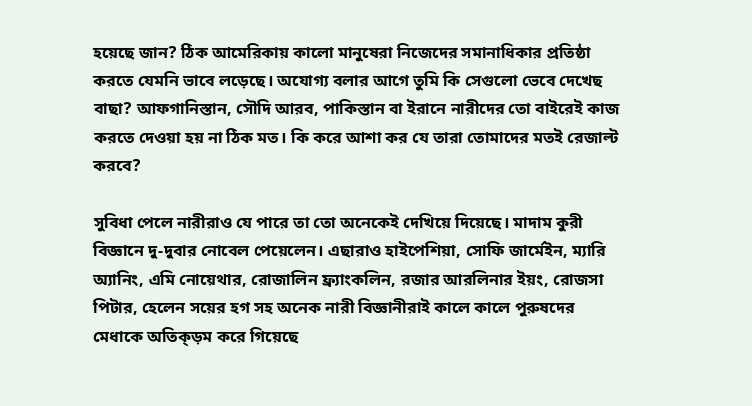হয়েছে জান? ঠিক আমেরিকায় কালো মানুষেরা নিজেদের সমানাধিকার প্রতিষ্ঠা করতে যেমনি ভাবে লড়েছে। অযোগ্য বলার আগে তুমি কি সেগুলো ভেবে দেখেছ বাছা? আফগানিস্তান, সৌদি আরব, পাকিস্তান বা ইরানে নারীদের তো বাইরেই কাজ করতে দেওয়া হয় না ঠিক মত। কি করে আশা কর যে তারা তোমাদের মতই রেজাল্ট করবে?

সুবিধা পেলে নারীরাও যে পারে তা তো অনেকেই দেখিয়ে দিয়েছে। মাদাম কুরী বিজ্ঞানে দু-দুবার নোবেল পেয়েলেন। এছারাও হাইপেশিয়া, সোফি জার্মেইন, ম্যারি অ্যানিং, এমি নোয়েথার, রোজালিন ফ্র্যাংকলিন, রজার আরলিনার ইয়ং, রোজসা পিটার, হেলেন সয়ের হগ সহ অনেক নারী বিজ্ঞানীরাই কালে কালে পুরুষদের মেধাকে অতিক্ড়ম করে গিয়েছে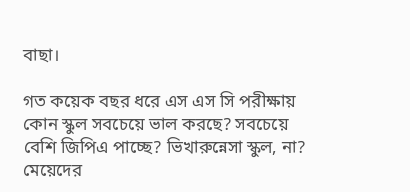বাছা।

গত কয়েক বছর ধরে এস এস সি পরীক্ষায় কোন স্কুল সবচেয়ে ভাল করছে? সবচেয়ে বেশি জিপিএ পাচ্ছে? ভিখারুন্নেসা স্কুল, না? মেয়েদের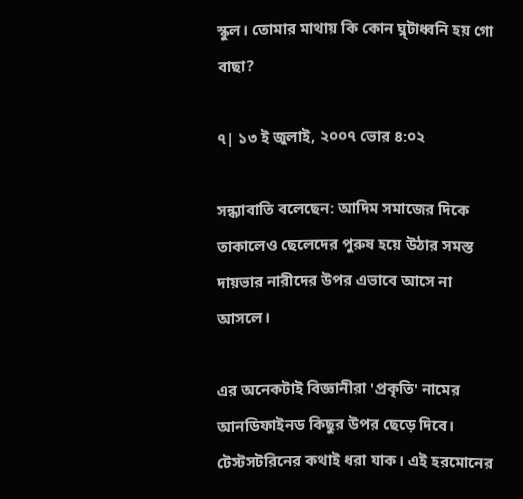স্কুল। তোমার মাথায় কি কোন ঘ্ন্টাধ্বনি হয় গো বাছা?

৭| ১৩ ই জুলাই, ২০০৭ ভোর ৪:০২

সন্ধ্যাবাতি বলেছেন: আদিম সমাজের দিকে তাকালেও ছেলেদের পুরুষ হয়ে উঠার সমস্ত দায়ভার নারীদের উপর এভাবে আসে না আসলে।

এর অনেকটাই বিজ্ঞানীরা 'প্রকৃতি' নামের আনডিফাইনড কিছুর উপর ছেড়ে দিবে। টেস্টসটরিনের কথাই ধরা যাক। এই হরমোনের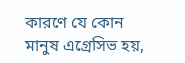কারণে যে কোন মানুষ এগ্রেসিভ হয়,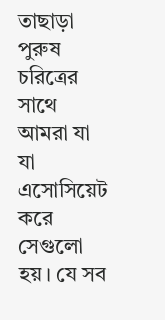তাছাড়া পুরুষ চরিত্রের সাথে আমরা যা যা এসোসিয়েট করে সেগুলো হয়। যে সব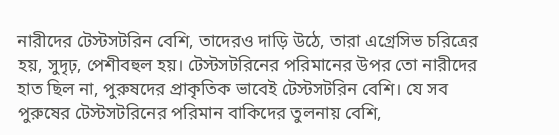নারীদের টেস্টসটরিন বেশি, তাদেরও দাড়ি উঠে, তারা এগ্রেসিভ চরিত্রের হয়, সুদৃঢ়, পেশীবহুল হয়। টেস্টসটরিনের পরিমানের উপর তো নারীদের হাত ছিল না, পুরুষদের প্রাকৃতিক ভাবেই টেস্টসটরিন বেশি। যে সব পুরুষের টেস্টসটরিনের পরিমান বাকিদের তুলনায় বেশি,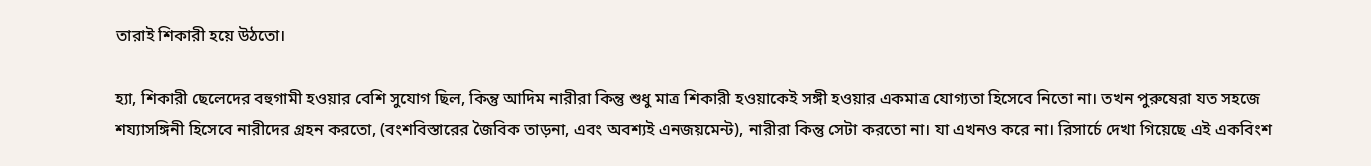তারাই শিকারী হয়ে উঠতো।

হ্যা, শিকারী ছেলেদের বহুগামী হওয়ার বেশি সুযোগ ছিল, কিন্তু আদিম নারীরা কিন্তু শুধু মাত্র শিকারী হওয়াকেই সঙ্গী হওয়ার একমাত্র যোগ্যতা হিসেবে নিতো না। তখন পুরুষেরা যত সহজে শয্যাসঙ্গিনী হিসেবে নারীদের গ্রহন করতো, (বংশবিস্তারের জৈবিক তাড়না, এবং অবশ্যই এনজয়মেন্ট), নারীরা কিন্তু সেটা করতো না। যা এখনও করে না। রিসার্চে দেখা গিয়েছে এই একবিংশ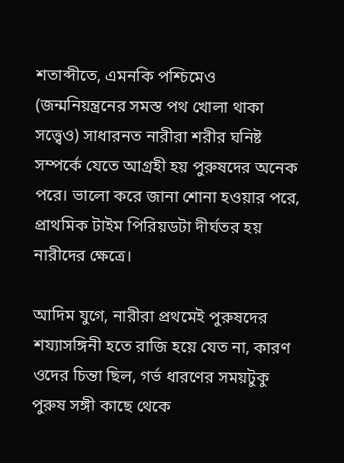শতাব্দীতে, এমনকি পশ্চিমেও (জন্মনিয়ন্ত্রনের সমস্ত পথ খোলা থাকা সত্ত্বেও) সাধারনত নারীরা শরীর ঘনিষ্ট সম্পর্কে যেতে আগ্রহী হয় পুরুষদের অনেক পরে। ভালো করে জানা শোনা হওয়ার পরে, প্রাথমিক টাইম পিরিয়ডটা দীর্ঘতর হয় নারীদের ক্ষেত্রে।

আদিম যুগে, নারীরা প্রথমেই পুরুষদের শয্যাসঙ্গিনী হতে রাজি হয়ে যেত না, কারণ ওদের চিন্তা ছিল, গর্ভ ধারণের সময়টুকু পুরুষ সঙ্গী কাছে থেকে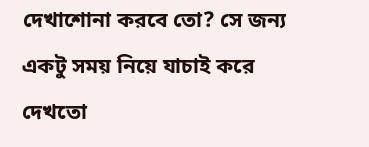দেখাশোনা করবে তো? সে জন্য একটু সময় নিয়ে যাচাই করে দেখতো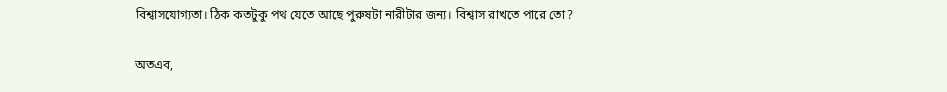বিশ্বাসযোগ্যতা। ঠিক কতটুকু পথ যেতে আছে পুরুষটা নারীটার জন্য। বিশ্বাস রাখতে পারে তো?

অতএব,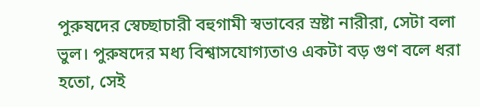পুরুষদের স্বেচ্ছাচারী বহুগামী স্বভাবের স্রষ্টা নারীরা, সেটা বলা ভুল। পুরুষদের মধ্য বিশ্বাসযোগ্যতাও একটা বড় গুণ বলে ধরা হতো, সেই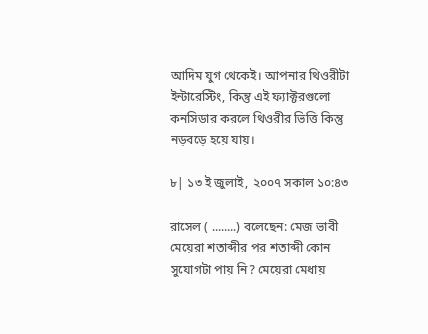আদিম যুগ থেকেই। আপনার থিওরীটা ইন্টারেস্টিং, কিন্তু এই ফ্যাক্টরগুলো কনসিডার করলে থিওরীর ভিত্তি কিন্তু নড়বড়ে হয়ে যায়।

৮| ১৩ ই জুলাই, ২০০৭ সকাল ১০:৪৩

রাসেল ( ........) বলেছেন: মেজ ভাবী মেয়েরা শতাব্দীর পর শতাব্দী কোন সুযোগটা পায় নি? মেয়েরা মেধায়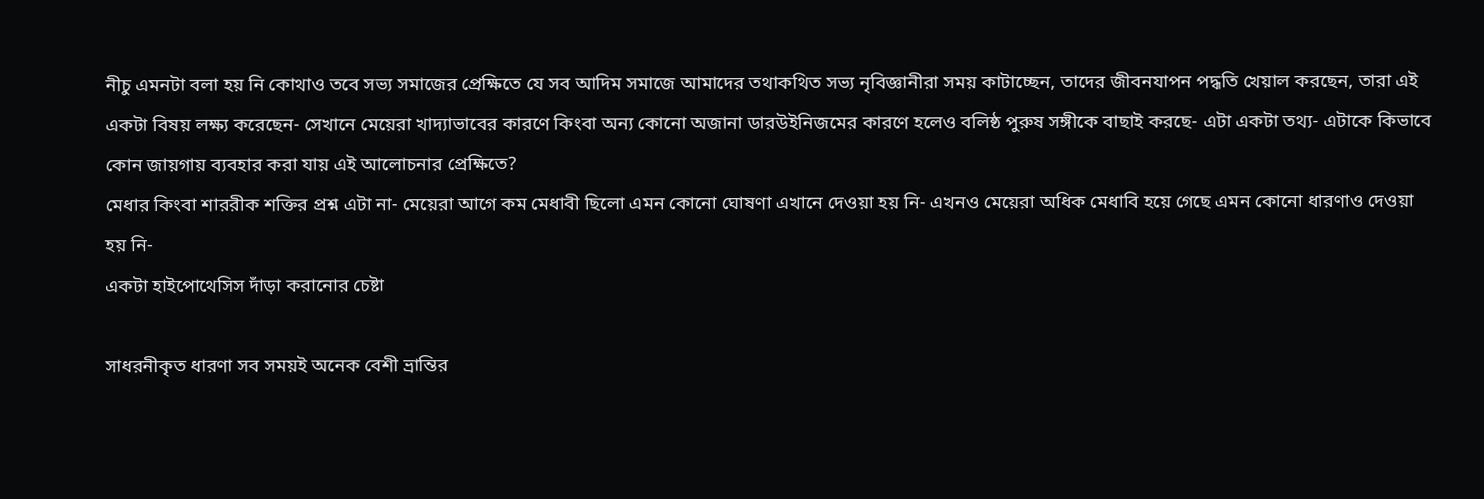নীচু এমনটা বলা হয় নি কোথাও তবে সভ্য সমাজের প্রেক্ষিতে যে সব আদিম সমাজে আমাদের তথাকথিত সভ্য নৃবিজ্ঞানীরা সময় কাটাচ্ছেন, তাদের জীবনযাপন পদ্ধতি খেয়াল করছেন, তারা এই একটা বিষয় লক্ষ্য করেছেন- সেখানে মেয়েরা খাদ্যাভাবের কারণে কিংবা অন্য কোনো অজানা ডারউইনিজমের কারণে হলেও বলিষ্ঠ পুরুষ সঙ্গীকে বাছাই করছে- এটা একটা তথ্য- এটাকে কিভাবে কোন জায়গায় ব্যবহার করা যায় এই আলোচনার প্রেক্ষিতে?
মেধার কিংবা শাররীক শক্তির প্রশ্ন এটা না- মেয়েরা আগে কম মেধাবী ছিলো এমন কোনো ঘোষণা এখানে দেওয়া হয় নি- এখনও মেয়েরা অধিক মেধাবি হয়ে গেছে এমন কোনো ধারণাও দেওয়া হয় নি-
একটা হাইপোথেসিস দাঁড়া করানোর চেষ্টা

সাধরনীকৃত ধারণা সব সময়ই অনেক বেশী ভ্রান্তির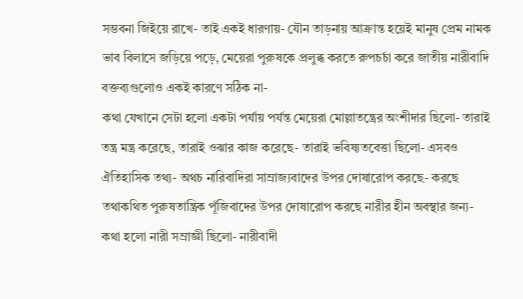সম্ভবনা জিইয়ে রাখে- তাই একই ধারণায়- যৌন তাড়নায় আক্রান্ত হয়েই মানুষ প্রেম নামক ভাব বিলাসে জড়িয়ে পড়ে, মেয়েরা পুরুষকে প্রলুব্ধ করতে রুপচর্চা করে জাতীয় নারীবাদি বক্তব্যগুলোও একই কারণে সঠিক না-
কথা যেখানে সেটা হলো একটা পর্যায় পর্যন্ত মেয়েরা মোল্লাতন্ত্রের অংশীদার ছিলো- তারাই তন্ত্র মন্ত্র করেছে, তারাই ওঝার কাজ করেছে- তারাই ভবিষ্যতবেত্তা ছিলো- এসবও ঐতিহাসিক তথ্য- অথচ নারিবাদিরা সাম্রাজ্যবাদের উপর দোষারোপ করছে- করছে তথাকথিত পুরুষতান্ত্রিক পূঁজিবাদের উপর দোষারোপ করছে নারীর হীন অবস্থার জন্য-
কথা হলো নারী সম্রাজ্ঞী ছিলো- নারীবাদী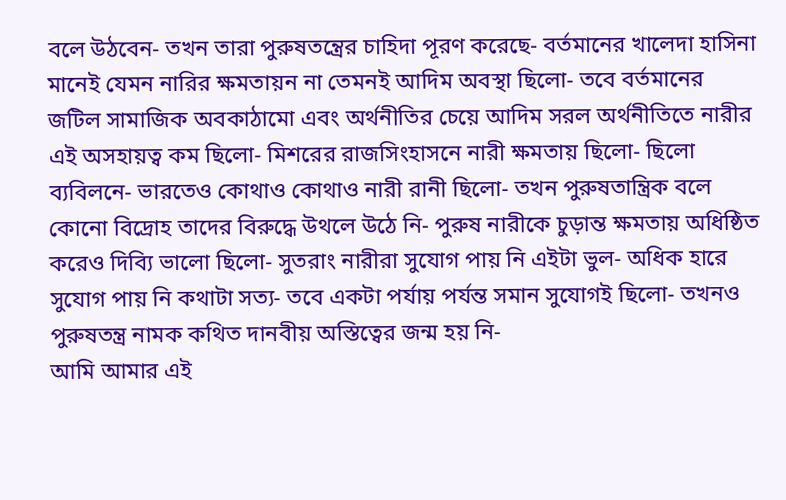বলে উঠবেন- তখন তারা পুরুষতন্ত্রের চাহিদা পূরণ করেছে- বর্তমানের খালেদা হাসিনা মানেই যেমন নারির ক্ষমতায়ন না তেমনই আদিম অবস্থা ছিলো- তবে বর্তমানের জটিল সামাজিক অবকাঠামো এবং অর্থনীতির চেয়ে আদিম সরল অর্থনীতিতে নারীর এই অসহায়ত্ব কম ছিলো- মিশরের রাজসিংহাসনে নারী ক্ষমতায় ছিলো- ছিলো ব্যবিলনে- ভারতেও কোথাও কোথাও নারী রানী ছিলো- তখন পুরুষতান্ত্রিক বলে কোনো বিদ্রোহ তাদের বিরুদ্ধে উথলে উঠে নি- পুরুষ নারীকে চুড়ান্ত ক্ষমতায় অধিষ্ঠিত করেও দিব্যি ভালো ছিলো- সুতরাং নারীরা সুযোগ পায় নি এইটা ভুল- অধিক হারে সুযোগ পায় নি কথাটা সত্য- তবে একটা পর্যায় পর্যন্ত সমান সুযোগই ছিলো- তখনও পুরুষতন্ত্র নামক কথিত দানবীয় অস্তিত্বের জন্ম হয় নি-
আমি আমার এই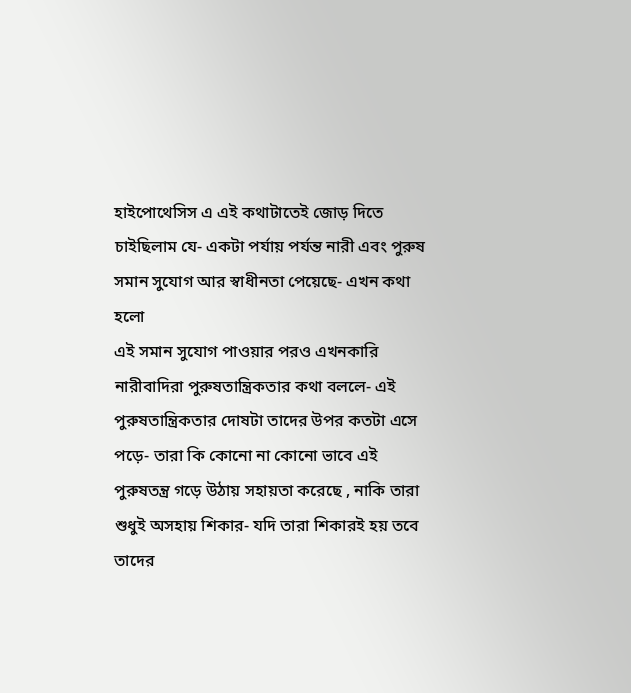হাইপোথেসিস এ এই কথাটাতেই জোড় দিতে চাইছিলাম যে- একটা পর্যায় পর্যন্ত নারী এবং পুরুষ সমান সুযোগ আর স্বাধীনতা পেয়েছে- এখন কথা হলো
এই সমান সুযোগ পাওয়ার পরও এখনকারি নারীবাদিরা পুরুষতান্ত্রিকতার কথা বললে- এই পুরুষতান্ত্রিকতার দোষটা তাদের উপর কতটা এসে পড়ে- তারা কি কোনো না কোনো ভাবে এই পুরুষতন্ত্র গড়ে উঠায় সহায়তা করেছে , নাকি তারা শুধুই অসহায় শিকার- যদি তারা শিকারই হয় তবে তাদের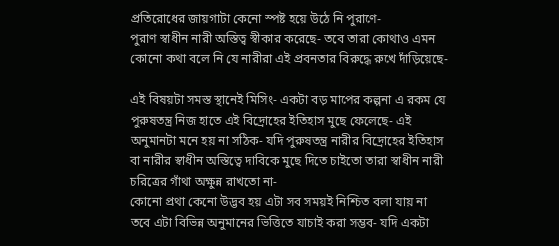প্রতিরোধের জায়গাটা কেনো স্পষ্ট হয়ে উঠে নি পুরাণে-
পুরাণ স্বাধীন নারী অস্তিত্ব স্বীকার করেছে- তবে তারা কোথাও এমন কোনো কথা বলে নি যে নারীরা এই প্রবনতার বিরুদ্ধে রুখে দাঁড়িয়েছে-

এই বিষয়টা সমস্ত স্থানেই মিসিং- একটা বড় মাপের কল্পনা এ রকম যে পুরুষতন্ত্র নিজ হাতে এই বিদ্রোহের ইতিহাস মুছে ফেলেছে- এই অনুমানটা মনে হয় না সঠিক- যদি পুরুষতন্ত্র নারীর বিদ্রোহের ইতিহাস বা নারীর স্বাধীন অস্তিত্বে দাবিকে মুছে দিতে চাইতো তারা স্বাধীন নারী চরিত্রের গাঁথা অক্ষুন্ন রাখতো না-
কোনো প্রথা কেনো উদ্ভব হয় এটা সব সময়ই নিশ্চিত বলা যায় না তবে এটা বিভিন্ন অনুমানের ভিত্তিতে যাচাই করা সম্ভব- যদি একটা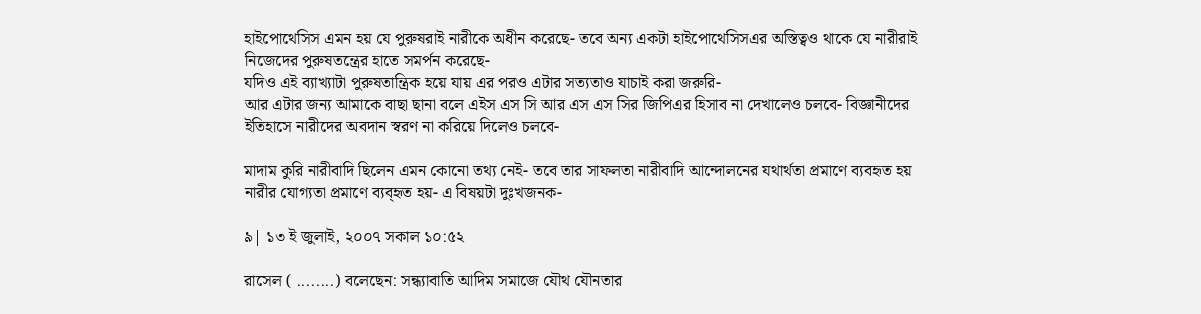হাইপোথেসিস এমন হয় যে পুরুষরাই নারীকে অধীন করেছে- তবে অন্য একটা হাইপোথেসিসএর অস্তিত্বও থাকে যে নারীরাই নিজেদের পুরুষতন্ত্রের হাতে সমর্পন করেছে-
যদিও এই ব্যাখ্যাটা পুরুষতান্ত্রিক হয়ে যায় এর পরও এটার সত্যতাও যাচাই করা জরুরি-
আর এটার জন্য আমাকে বাছা ছানা বলে এইস এস সি আর এস এস সির জিপিএর হিসাব না দেখালেও চলবে- বিজ্ঞানীদের ইতিহাসে নারীদের অবদান স্বরণ না করিয়ে দিলেও চলবে-

মাদাম কুরি নারীবাদি ছিলেন এমন কোনো তথ্য নেই- তবে তার সাফলতা নারীবাদি আন্দোলনের যথার্থতা প্রমাণে ব্যবহৃত হয় নারীর যোগ্যতা প্রমাণে ব্যব্হৃত হয়- এ বিষয়টা দুঃখজনক-

৯| ১৩ ই জুলাই, ২০০৭ সকাল ১০:৫২

রাসেল ( ........) বলেছেন: সন্ধ্যাবাতি আদিম সমাজে যৌথ যৌনতার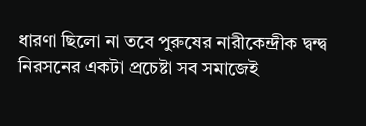ধারণা ছিলো না তবে পুরুষের নারীকেন্দ্রীক দ্বন্দ্ব নিরসনের একটা প্রচেষ্টা সব সমাজেই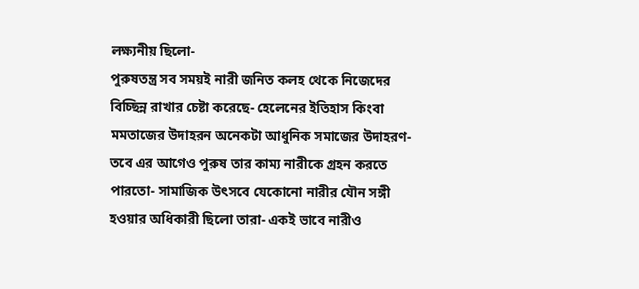লক্ষ্যনীয় ছিলো-
পুরুষতন্ত্র সব সময়ই নারী জনিত কলহ থেকে নিজেদের বিচ্ছিন্ন রাখার চেষ্টা করেছে- হেলেনের ইতিহাস কিংবা মমতাজের উদাহরন অনেকটা আধুনিক সমাজের উদাহরণ- তবে এর আগেও পুরুষ তার কাম্য নারীকে গ্রহন করতে পারতো- সামাজিক উৎসবে যেকোনো নারীর যৌন সঙ্গী হওয়ার অধিকারী ছিলো তারা- একই ভাবে নারীও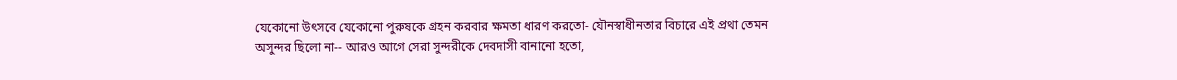যেকোনো উৎসবে যেকোনো পুরুষকে গ্রহন করবার ক্ষমতা ধারণ করতো- যৌনস্বাধীনতার বিচারে এই প্রথা তেমন অসুন্দর ছিলো না-- আরও আগে সেরা সুন্দরীকে দেবদাসী বানানো হতো,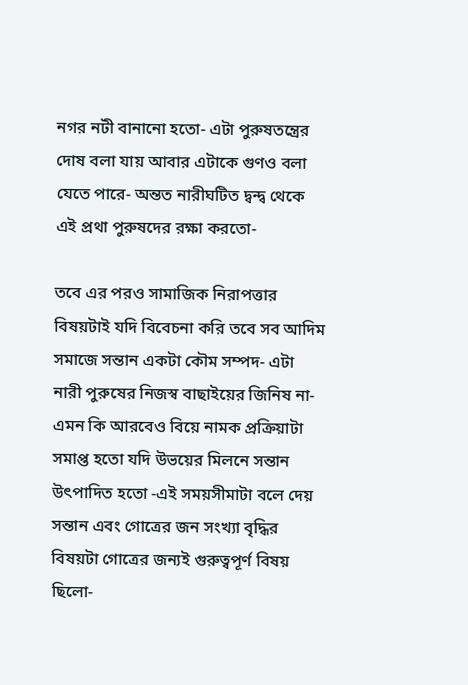নগর নটী বানানো হতো- এটা পুরুষতন্ত্রের দোষ বলা যায় আবার এটাকে গুণও বলা যেতে পারে- অন্তত নারীঘটিত দ্বন্দ্ব থেকে এই প্রথা পুরুষদের রক্ষা করতো-

তবে এর পরও সামাজিক নিরাপত্তার বিষয়টাই যদি বিবেচনা করি তবে সব আদিম সমাজে সন্তান একটা কৌম সম্পদ- এটা নারী পুরুষের নিজস্ব বাছাইয়ের জিনিষ না- এমন কি আরবেও বিয়ে নামক প্রক্রিয়াটা সমাপ্ত হতো যদি উভয়ের মিলনে সন্তান উৎপাদিত হতো -এই সময়সীমাটা বলে দেয় সন্তান এবং গোত্রের জন সংখ্যা বৃদ্ধির বিষয়টা গোত্রের জন্যই গুরুত্বপূর্ণ বিষয় ছিলো-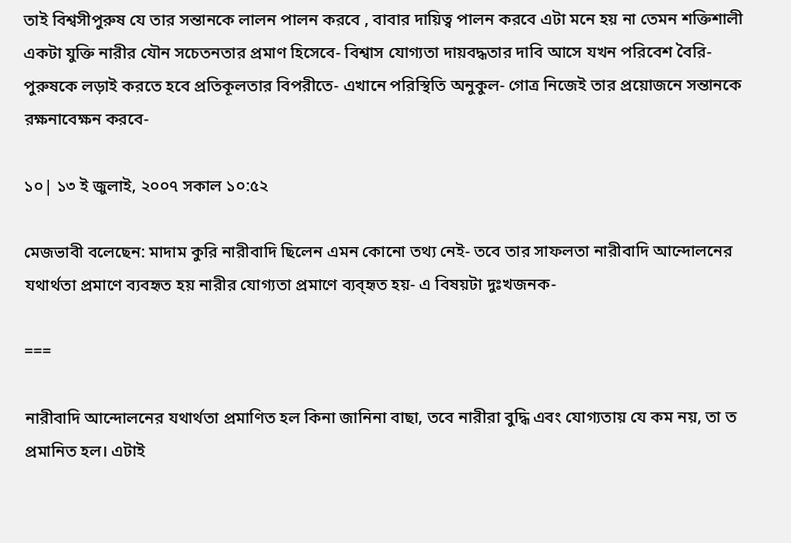তাই বিশ্বসীপুরুষ যে তার সন্তানকে লালন পালন করবে , বাবার দায়িত্ব পালন করবে এটা মনে হয় না তেমন শক্তিশালী একটা যুক্তি নারীর যৌন সচেতনতার প্রমাণ হিসেবে- বিশ্বাস যোগ্যতা দায়বদ্ধতার দাবি আসে যখন পরিবেশ বৈরি- পুরুষকে লড়াই করতে হবে প্রতিকূলতার বিপরীতে- এখানে পরিস্থিতি অনুকুল- গোত্র নিজেই তার প্রয়োজনে সন্তানকে রক্ষনাবেক্ষন করবে-

১০| ১৩ ই জুলাই, ২০০৭ সকাল ১০:৫২

মেজভাবী বলেছেন: মাদাম কুরি নারীবাদি ছিলেন এমন কোনো তথ্য নেই- তবে তার সাফলতা নারীবাদি আন্দোলনের যথার্থতা প্রমাণে ব্যবহৃত হয় নারীর যোগ্যতা প্রমাণে ব্যব্হৃত হয়- এ বিষয়টা দুঃখজনক-

===

নারীবাদি আন্দোলনের যথার্থতা প্রমাণিত হল কিনা জানিনা বাছা, তবে নারীরা বুদ্ধি এবং যোগ্যতায় যে কম নয়, তা ত প্রমানিত হল। এটাই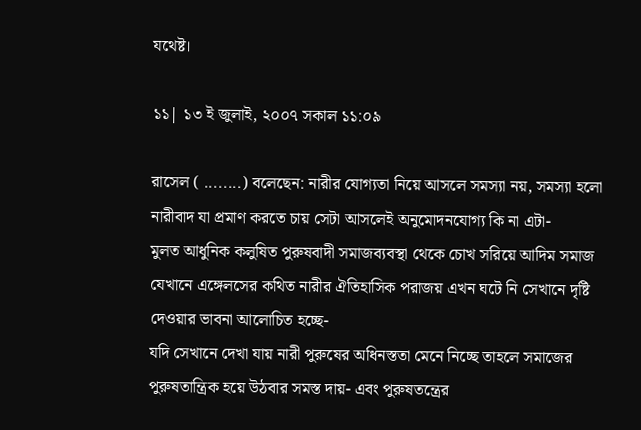যথেষ্ট।

১১| ১৩ ই জুলাই, ২০০৭ সকাল ১১:০৯

রাসেল ( ........) বলেছেন: নারীর যোগ্যতা নিয়ে আসলে সমস্যা নয়, সমস্যা হলো নারীবাদ যা প্রমাণ করতে চায় সেটা আসলেই অনুমোদনযোগ্য কি না এটা-
মুলত আধুনিক কলুষিত পুরুষবাদী সমাজব্যবস্থা থেকে চোখ সরিয়ে আদিম সমাজ যেখানে এঙ্গেলসের কথিত নারীর ঐতিহাসিক পরাজয় এখন ঘটে নি সেখানে দৃষ্টি দেওয়ার ভাবনা আলোচিত হচ্ছে-
যদি সেখানে দেখা যায় নারী পুরুষের অধিনস্ততা মেনে নিচ্ছে তাহলে সমাজের পুরুষতান্ত্রিক হয়ে উঠবার সমস্ত দায়- এবং পুরুষতন্ত্রের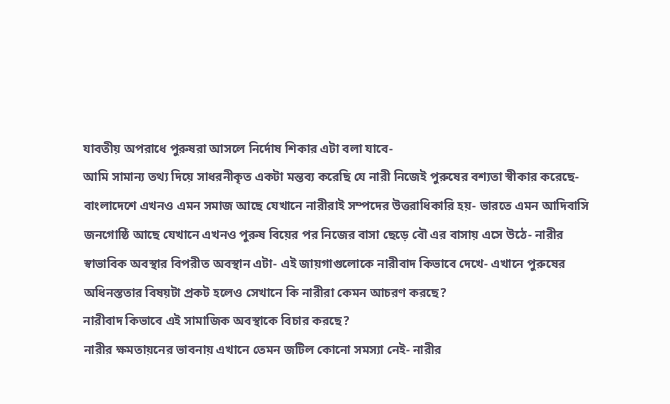যাবতীয় অপরাধে পুরুষরা আসলে নির্দোষ শিকার এটা বলা যাবে-
আমি সামান্য তথ্য দিয়ে সাধরনীকৃত একটা মন্তব্য করেছি যে নারী নিজেই পুরুষের বশ্যতা স্বীকার করেছে-
বাংলাদেশে এখনও এমন সমাজ আছে যেখানে নারীরাই সম্পদের উত্তরাধিকারি হয়- ভারতে এমন আদিবাসি জনগোষ্ঠি আছে যেখানে এখনও পুরুষ বিয়ের পর নিজের বাসা ছেড়ে বৌ এর বাসায় এসে উঠে- নারীর স্বাভাবিক অবস্থার বিপরীত অবস্থান এটা- এই জায়গাগুলোকে নারীবাদ কিভাবে দেখে- এখানে পুরুষের অধিনস্ততার বিষয়টা প্রকট হলেও সেখানে কি নারীরা কেমন আচরণ করছে?
নারীবাদ কিভাবে এই সামাজিক অবস্থাকে বিচার করছে?
নারীর ক্ষমতায়নের ভাবনায় এখানে তেমন জটিল কোনো সমস্যা নেই- নারীর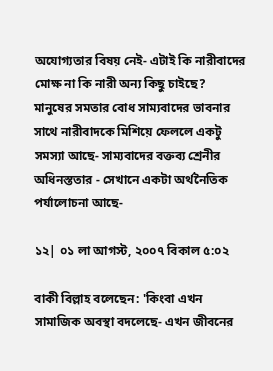অযোগ্যতার বিষয় নেই- এটাই কি নারীবাদের মোক্ষ না কি নারী অন্য কিছু চাইছে? মানুষের সমতার বোধ সাম্যবাদের ভাবনার সাথে নারীবাদকে মিশিয়ে ফেললে একটু সমস্যা আছে- সাম্যবাদের বক্তব্য শ্রেনীর অধিনস্ততার - সেখানে একটা অর্থনৈতিক পর্যালোচনা আছে-

১২| ০১ লা আগস্ট, ২০০৭ বিকাল ৫:০২

বাকী বিল্লাহ বলেছেন: 'কিংবা এখন সামাজিক অবস্থা বদলেছে- এখন জীবনের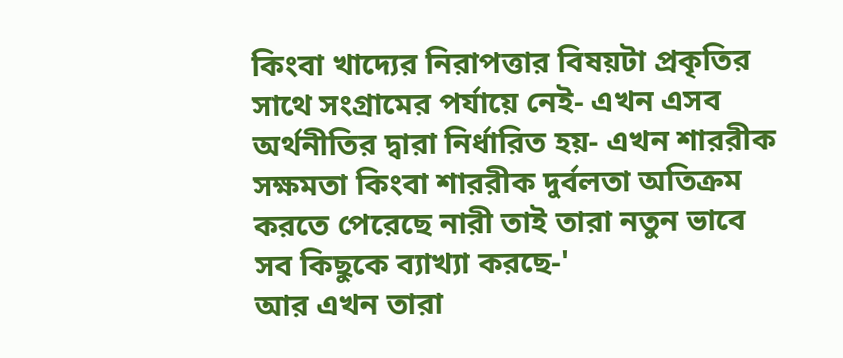কিংবা খাদ্যের নিরাপত্তার বিষয়টা প্রকৃতির সাথে সংগ্রামের পর্যায়ে নেই- এখন এসব অর্থনীতির দ্বারা নির্ধারিত হয়- এখন শাররীক সক্ষমতা কিংবা শাররীক দুর্বলতা অতিক্রম করতে পেরেছে নারী তাই তারা নতুন ভাবে সব কিছুকে ব্যাখ্যা করছে-'
আর এখন তারা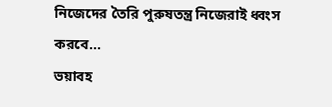নিজেদের তৈরি পুরুষতন্ত্র নিজেরাই ধ্বংস করবে...
ভয়াবহ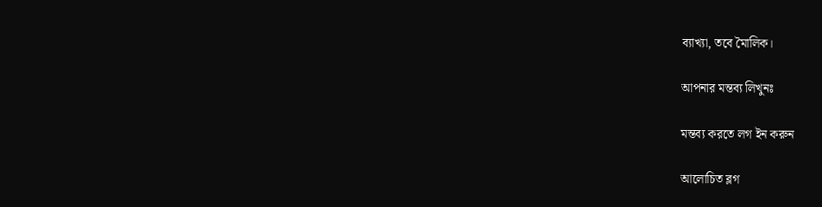ব্যাখ্যা, তবে মৈালিক।

আপনার মন্তব্য লিখুনঃ

মন্তব্য করতে লগ ইন করুন

আলোচিত ব্লগ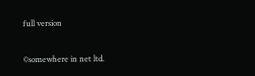full version

©somewhere in net ltd.